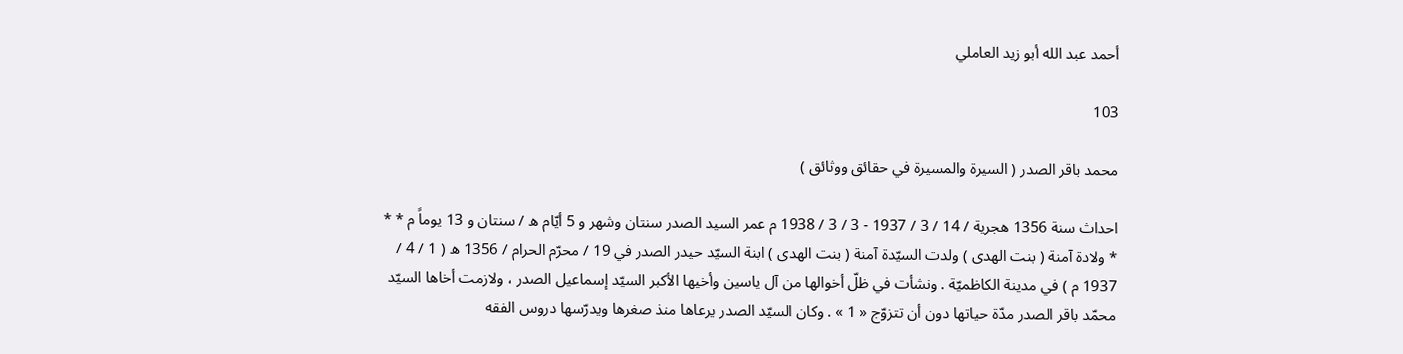أحمد عبد الله أبو زيد العاملي

103

محمد باقر الصدر ( السيرة والمسيرة في حقائق ووثائق )

احداث سنة 1356 هجرية / 14 / 3 / 1937 - 3 / 3 / 1938 م عمر السيد الصدر سنتان وشهر و 5 أيّام ه / سنتان و 13 يوماً م * * * ولادة آمنة ( بنت الهدى ) ولدت السيّدة آمنة ( بنت الهدى ) ابنة السيّد حيدر الصدر في 19 / محرّم الحرام / 1356 ه ( 1 / 4 / 1937 م ) في مدينة الكاظميّة . ونشأت في ظلّ أخوالها من آل ياسين وأخيها الأكبر السيّد إسماعيل الصدر ، ولازمت أخاها السيّد محمّد باقر الصدر مدّة حياتها دون أن تتزوّج « 1 » . وكان السيّد الصدر يرعاها منذ صغرها ويدرّسها دروس الفقه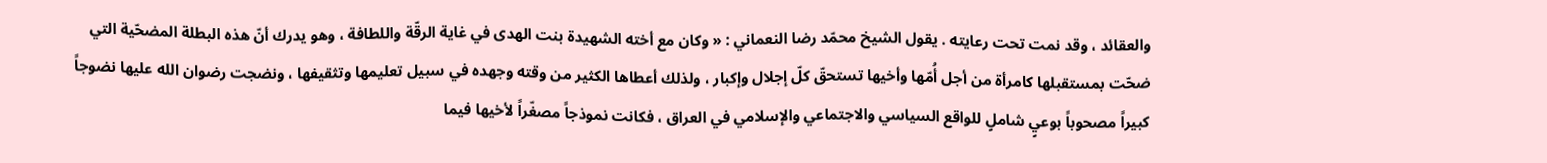والعقائد ، وقد نمت تحت رعايته . يقول الشيخ محمّد رضا النعماني : « وكان مع أخته الشهيدة بنت الهدى في غاية الرقّة واللطافة ، وهو يدرك أنّ هذه البطلة المضحّية التي ضحّت بمستقبلها كامرأة من أجل أُمّها وأخيها تستحقّ كلّ إجلال وإكبار ، ولذلك أعطاها الكثير من وقته وجهده في سبيل تعليمها وتثقيفها ، ونضجت رضوان الله عليها نضوجاً كبيراً مصحوباً بوعيٍ شاملٍ للواقع السياسي والاجتماعي والإسلامي في العراق ، فكانت نموذجاً مصغّراً لأخيها فيما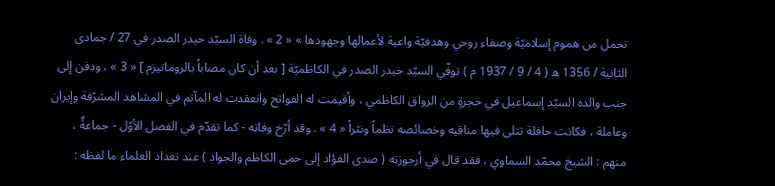تحمل من هموم إسلاميّة وصفاء روحي وهدفيّة واعية لأعمالها وجهودها » « 2 » . وفاة السيّد حيدر الصدر في 27 / جمادى الثانية / 1356 ه ( 4 / 9 / 1937 م ) توفّي السيّد حيدر الصدر في الكاظميّة [ بعد أن كان مصاباً بالروماتيزم ] « 3 » ، ودفن إلى جنب والده السيّد إسماعيل في حجرةٍ من الرواق الكاظمي ، وأقيمت له الفواتح وانعقدت له المآتم في المشاهد المشرّفة وإيران وعاملة ، فكانت حافلة تتلى فيها مناقبه وخصائصه نظماً ونثراً « 4 » . وقد أرّخ وفاته - كما تقدّم في الفصل الأوّل - جماعةٌ ، منهم : الشيخ محمّد السماوي ، فقد قال في أرجوزته ( صدى الفؤاد إلى حمى الكاظم والجواد ) عند تعداد العلماء ما لفظه :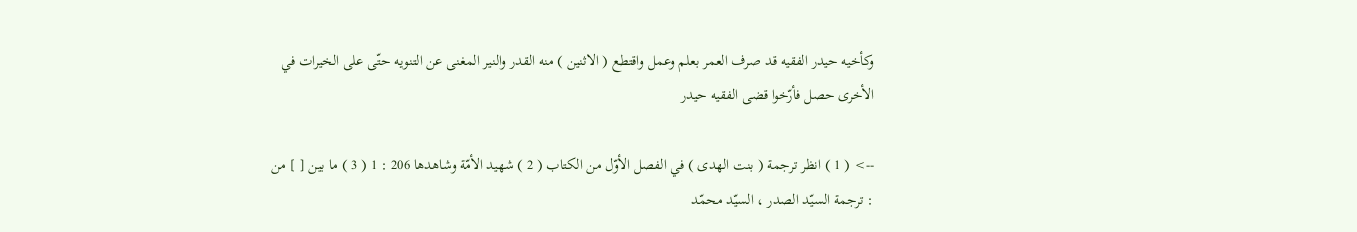وكأخيه حيدر الفقيه قد صرف العمر بعلم وعمل واقتطع ( الاثنين ) منه القدر والنير المغنى عن التنويه حتّى على الخيرات في الأخرى حصل فأرّخوا قضى الفقيه حيدر

--> ( 1 ) انظر ترجمة ( بنت الهدى ) في الفصل الأوّل من الكتاب ( 2 ) شهيد الأمّة وشاهدها 206 : 1 ( 3 ) ما بين [ ] من : ترجمة السيّد الصدر ، السيّد محمّد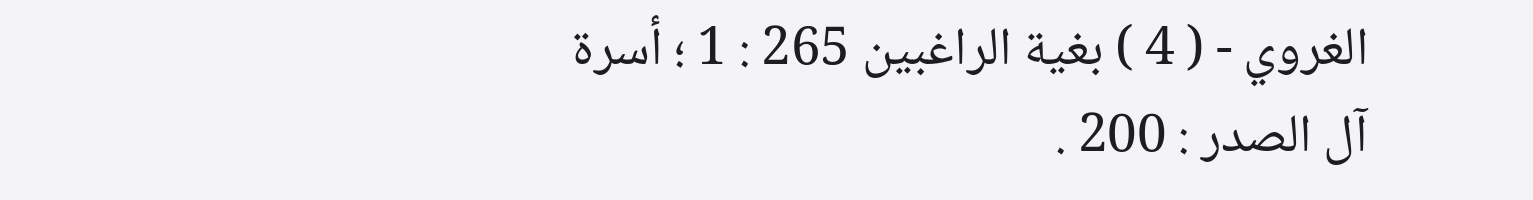الغروي - ( 4 ) بغية الراغبين 265 : 1 ؛ أسرة آل الصدر : 200 .